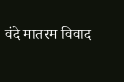वंदे मातरम विवाद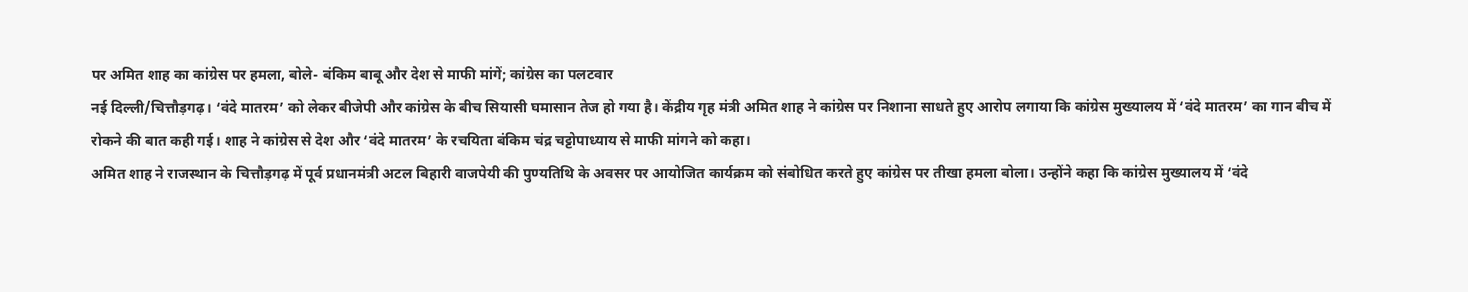पर अमित शाह का कांग्रेस पर हमला, बोले- बंकिम बाबू और देश से माफी मांगें; कांग्रेस का पलटवार
नई दिल्ली/चित्तौड़गढ़। ‘वंदे मातरम’ को लेकर बीजेपी और कांग्रेस के बीच सियासी घमासान तेज हो गया है। केंद्रीय गृह मंत्री अमित शाह ने कांग्रेस पर निशाना साधते हुए आरोप लगाया कि कांग्रेस मुख्यालय में ‘वंदे मातरम’ का गान बीच में रोकने की बात कही गई। शाह ने कांग्रेस से देश और ‘वंदे मातरम’ के रचयिता बंकिम चंद्र चट्टोपाध्याय से माफी मांगने को कहा।
अमित शाह ने राजस्थान के चित्तौड़गढ़ में पूर्व प्रधानमंत्री अटल बिहारी वाजपेयी की पुण्यतिथि के अवसर पर आयोजित कार्यक्रम को संबोधित करते हुए कांग्रेस पर तीखा हमला बोला। उन्होंने कहा कि कांग्रेस मुख्यालय में ‘वंदे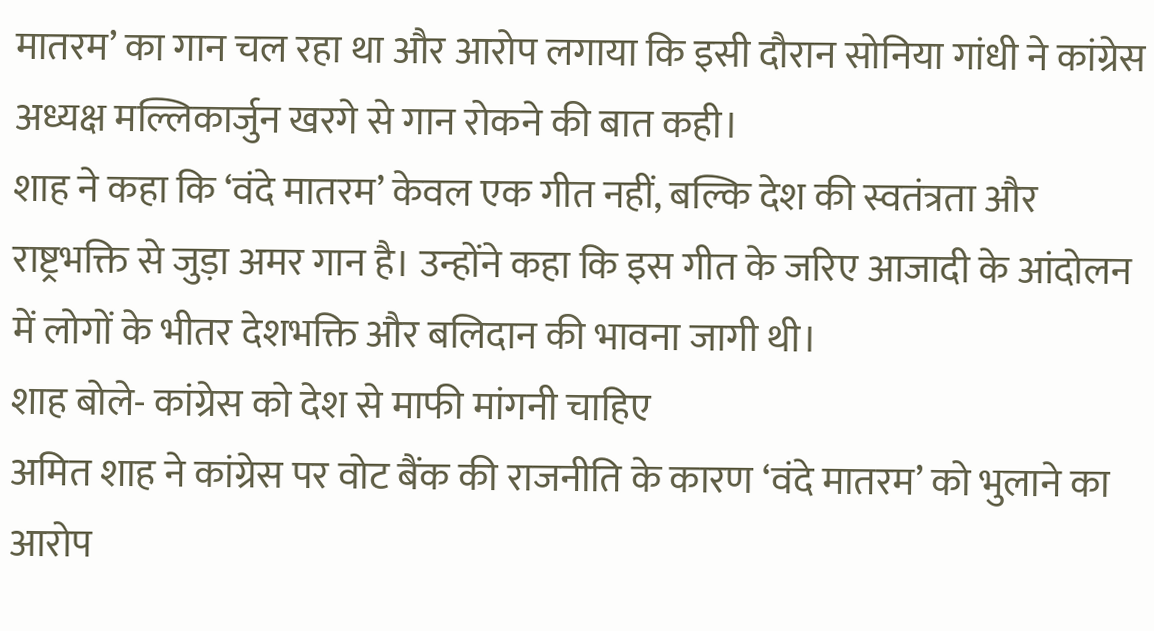मातरम’ का गान चल रहा था और आरोप लगाया कि इसी दौरान सोनिया गांधी ने कांग्रेस अध्यक्ष मल्लिकार्जुन खरगे से गान रोकने की बात कही।
शाह ने कहा कि ‘वंदे मातरम’ केवल एक गीत नहीं, बल्कि देश की स्वतंत्रता और राष्ट्रभक्ति से जुड़ा अमर गान है। उन्होंने कहा कि इस गीत के जरिए आजादी के आंदोलन में लोगों के भीतर देशभक्ति और बलिदान की भावना जागी थी।
शाह बोले- कांग्रेस को देश से माफी मांगनी चाहिए
अमित शाह ने कांग्रेस पर वोट बैंक की राजनीति के कारण ‘वंदे मातरम’ को भुलाने का आरोप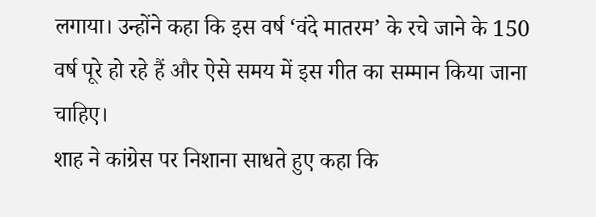लगाया। उन्होंने कहा कि इस वर्ष ‘वंदे मातरम’ के रचे जाने के 150 वर्ष पूरे हो रहे हैं और ऐसे समय में इस गीत का सम्मान किया जाना चाहिए।
शाह ने कांग्रेस पर निशाना साधते हुए कहा कि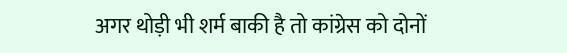अगर थोड़ी भी शर्म बाकी है तो कांग्रेस को दोनों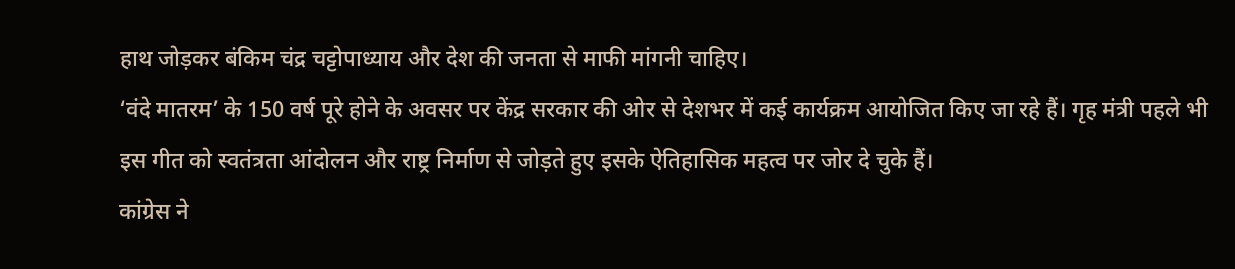हाथ जोड़कर बंकिम चंद्र चट्टोपाध्याय और देश की जनता से माफी मांगनी चाहिए।
‘वंदे मातरम’ के 150 वर्ष पूरे होने के अवसर पर केंद्र सरकार की ओर से देशभर में कई कार्यक्रम आयोजित किए जा रहे हैं। गृह मंत्री पहले भी इस गीत को स्वतंत्रता आंदोलन और राष्ट्र निर्माण से जोड़ते हुए इसके ऐतिहासिक महत्व पर जोर दे चुके हैं।
कांग्रेस ने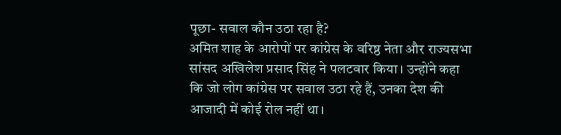पूछा- सवाल कौन उठा रहा है?
अमित शाह के आरोपों पर कांग्रेस के वरिष्ठ नेता और राज्यसभा सांसद अखिलेश प्रसाद सिंह ने पलटवार किया। उन्होंने कहा कि जो लोग कांग्रेस पर सवाल उठा रहे हैं, उनका देश की आजादी में कोई रोल नहीं था।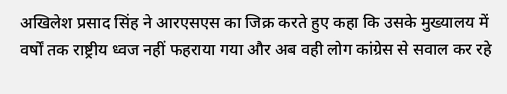अखिलेश प्रसाद सिंह ने आरएसएस का जिक्र करते हुए कहा कि उसके मुख्यालय में वर्षों तक राष्ट्रीय ध्वज नहीं फहराया गया और अब वही लोग कांग्रेस से सवाल कर रहे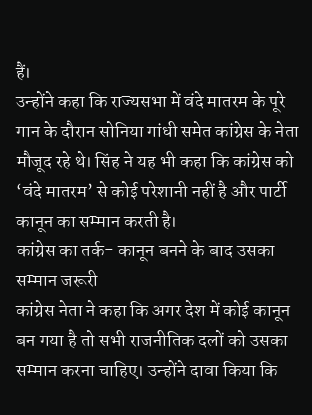हैं।
उन्होंने कहा कि राज्यसभा में वंदे मातरम के पूरे गान के दौरान सोनिया गांधी समेत कांग्रेस के नेता मौजूद रहे थे। सिंह ने यह भी कहा कि कांग्रेस को ‘वंदे मातरम’ से कोई परेशानी नहीं है और पार्टी कानून का सम्मान करती है।
कांग्रेस का तर्क- कानून बनने के बाद उसका सम्मान जरूरी
कांग्रेस नेता ने कहा कि अगर देश में कोई कानून बन गया है तो सभी राजनीतिक दलों को उसका सम्मान करना चाहिए। उन्होंने दावा किया कि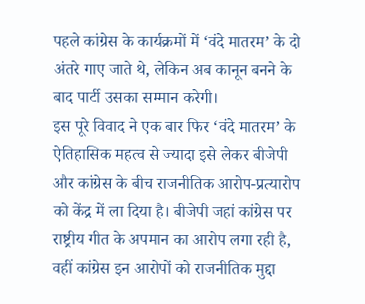पहले कांग्रेस के कार्यक्रमों में ‘वंदे मातरम’ के दो अंतरे गाए जाते थे, लेकिन अब कानून बनने के बाद पार्टी उसका सम्मान करेगी।
इस पूरे विवाद ने एक बार फिर ‘वंदे मातरम’ के ऐतिहासिक महत्व से ज्यादा इसे लेकर बीजेपी और कांग्रेस के बीच राजनीतिक आरोप-प्रत्यारोप को केंद्र में ला दिया है। बीजेपी जहां कांग्रेस पर राष्ट्रीय गीत के अपमान का आरोप लगा रही है, वहीं कांग्रेस इन आरोपों को राजनीतिक मुद्दा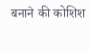बनाने की कोशिश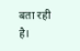बता रही है।